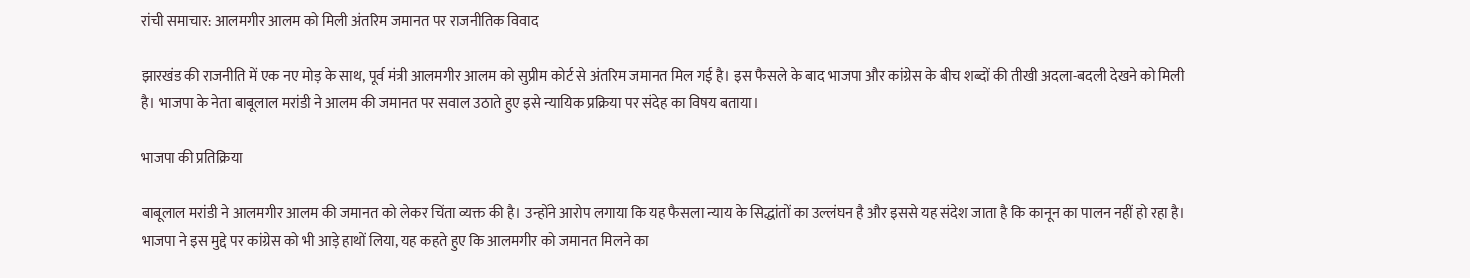रांची समाचार: आलमगीर आलम को मिली अंतरिम जमानत पर राजनीतिक विवाद

झारखंड की राजनीति में एक नए मोड़ के साथ, पूर्व मंत्री आलमगीर आलम को सुप्रीम कोर्ट से अंतरिम जमानत मिल गई है। इस फैसले के बाद भाजपा और कांग्रेस के बीच शब्दों की तीखी अदला-बदली देखने को मिली है। भाजपा के नेता बाबूलाल मरांडी ने आलम की जमानत पर सवाल उठाते हुए इसे न्यायिक प्रक्रिया पर संदेह का विषय बताया।

भाजपा की प्रतिक्रिया

बाबूलाल मरांडी ने आलमगीर आलम की जमानत को लेकर चिंता व्यक्त की है। उन्होंने आरोप लगाया कि यह फैसला न्याय के सिद्धांतों का उल्लंघन है और इससे यह संदेश जाता है कि कानून का पालन नहीं हो रहा है। भाजपा ने इस मुद्दे पर कांग्रेस को भी आड़े हाथों लिया, यह कहते हुए कि आलमगीर को जमानत मिलने का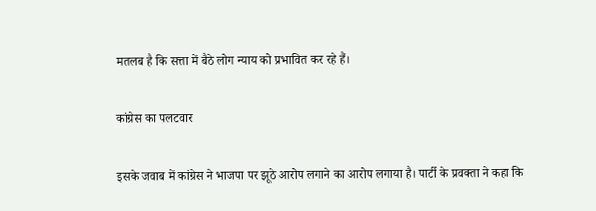मतलब है कि सत्ता में बैठे लोग न्याय को प्रभावित कर रहे हैं।

कांग्रेस का पलटवार

इसके जवाब में कांग्रेस ने भाजपा पर झूठे आरोप लगाने का आरोप लगाया है। पार्टी के प्रवक्ता ने कहा कि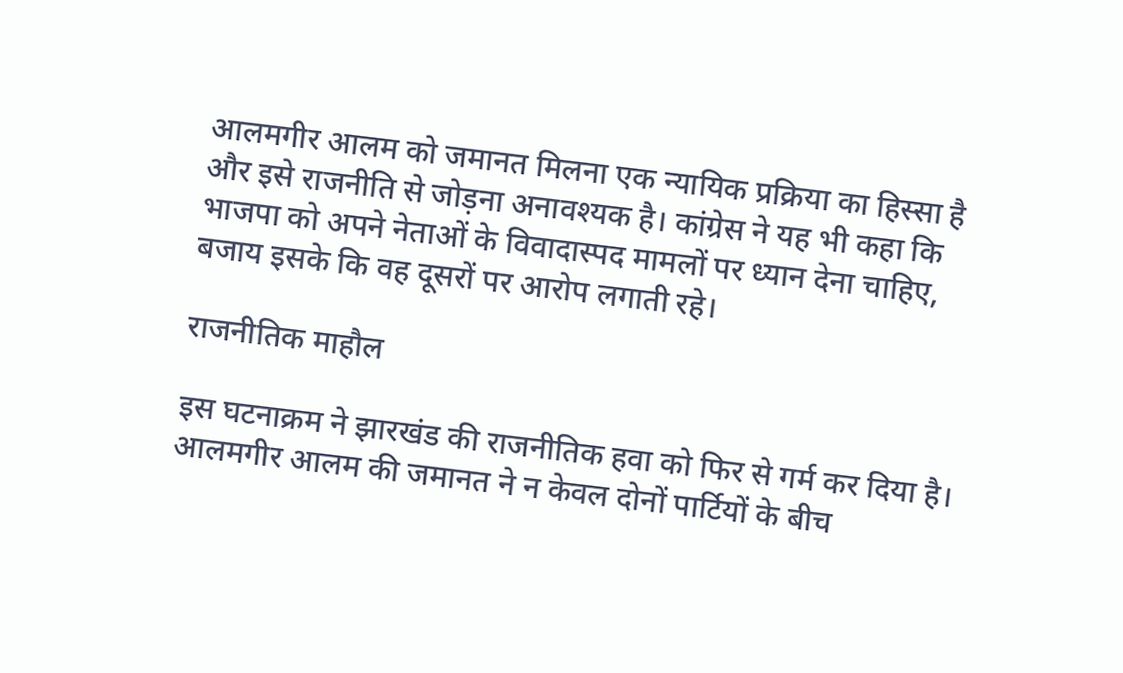आलमगीर आलम को जमानत मिलना एक न्यायिक प्रक्रिया का हिस्सा है और इसे राजनीति से जोड़ना अनावश्यक है। कांग्रेस ने यह भी कहा कि भाजपा को अपने नेताओं के विवादास्पद मामलों पर ध्यान देना चाहिए, बजाय इसके कि वह दूसरों पर आरोप लगाती रहे।

राजनीतिक माहौल

इस घटनाक्रम ने झारखंड की राजनीतिक हवा को फिर से गर्म कर दिया है। आलमगीर आलम की जमानत ने न केवल दोनों पार्टियों के बीच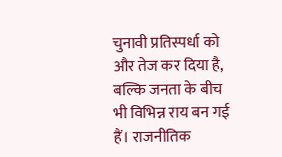चुनावी प्रतिस्पर्धा को और तेज कर दिया है, बल्कि जनता के बीच भी विभिन्न राय बन गई हैं। राजनीतिक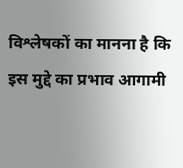विश्लेषकों का मानना है कि इस मुद्दे का प्रभाव आगामी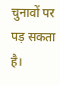चुनावों पर पड़ सकता है।